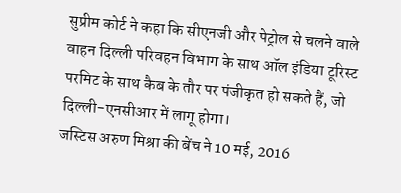सुप्रीम कोर्ट ने कहा कि सीएनजी और पेट्रोल से चलने वाले वाहन दिल्ली परिवहन विभाग के साथ ऑल इंडिया टूरिस्ट परमिट के साथ कैब के तौर पर पंजीकृत हो सकते हैं, जो दिल्ली-एनसीआर में लागू होगा।
जस्टिस अरुण मिश्रा की बेंच ने 10 मई, 2016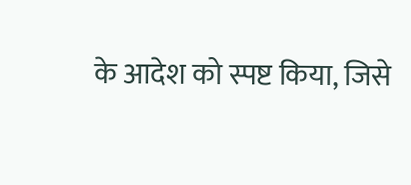के आदेश को स्पष्ट किया, जिसे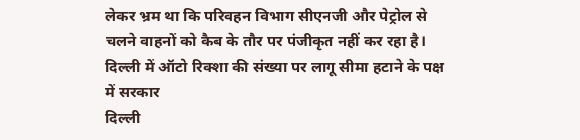लेकर भ्रम था कि परिवहन विभाग सीएनजी और पेट्रोल से चलने वाहनों को कैब के तौर पर पंजीकृत नहीं कर रहा है।
दिल्ली में ऑटो रिक्शा की संख्या पर लागू सीमा हटाने के पक्ष में सरकार
दिल्ली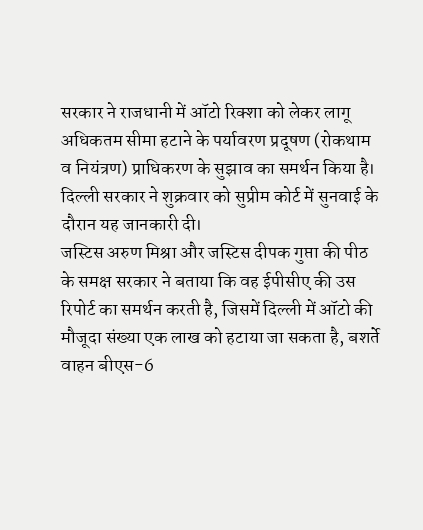सरकार ने राजधानी में ऑटो रिक्शा को लेकर लागू अधिकतम सीमा हटाने के पर्यावरण प्रदूषण (रोकथाम व नियंत्रण) प्राधिकरण के सुझाव का समर्थन किया है। दिल्ली सरकार ने शुक्रवार को सुप्रीम कोर्ट में सुनवाई के दौरान यह जानकारी दी।
जस्टिस अरुण मिश्रा और जस्टिस दीपक गुप्ता की पीठ के समक्ष सरकार ने बताया कि वह ईपीसीए की उस रिपोर्ट का समर्थन करती है, जिसमें दिल्ली में ऑटो की मौजूदा संख्या एक लाख को हटाया जा सकता है, बशर्ते वाहन बीएस-6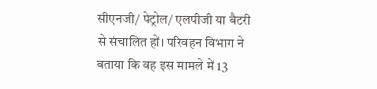सीएनजी/ पेट्रोल/ एलपीजी या बैटरी से संचालित हों। परिवहन विभाग ने बताया कि वह इस मामले में 13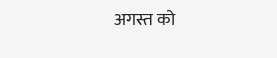अगस्त को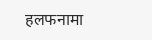हलफनामा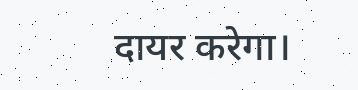दायर करेगा।